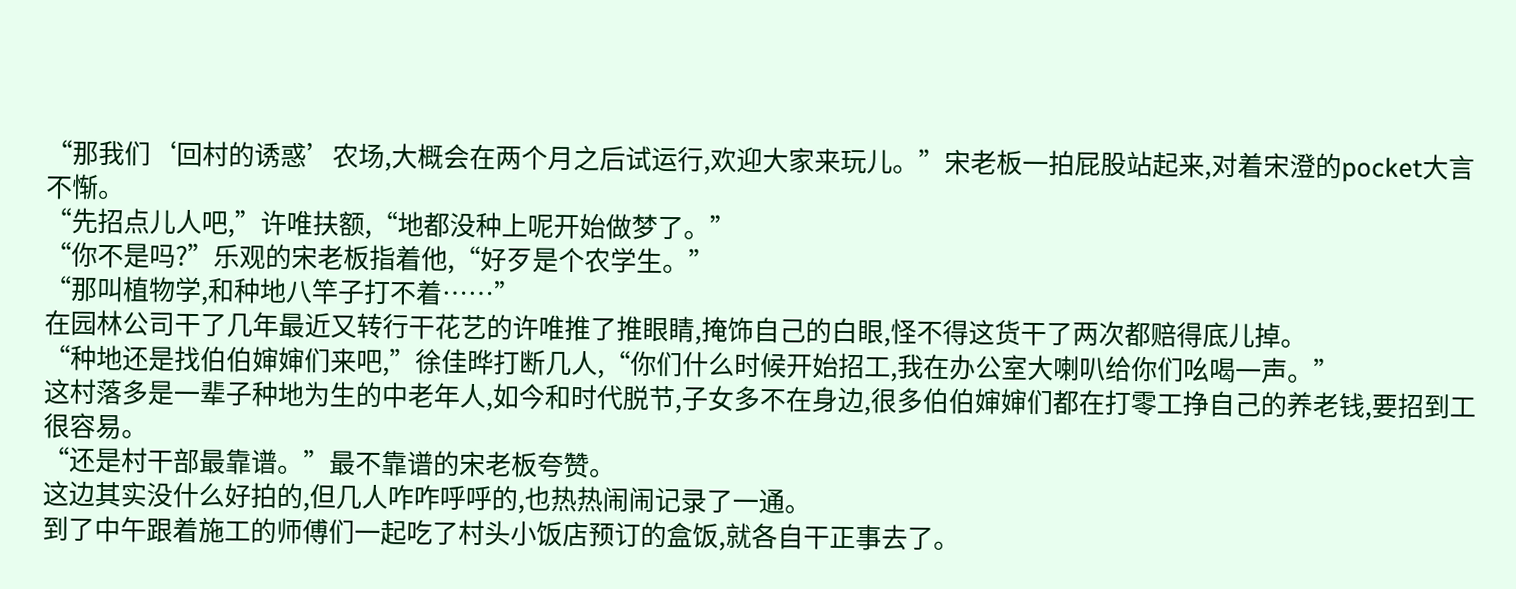“那我们‘回村的诱惑’农场,大概会在两个月之后试运行,欢迎大家来玩儿。”宋老板一拍屁股站起来,对着宋澄的pocket大言不惭。
“先招点儿人吧,”许唯扶额,“地都没种上呢开始做梦了。”
“你不是吗?”乐观的宋老板指着他,“好歹是个农学生。”
“那叫植物学,和种地八竿子打不着……”
在园林公司干了几年最近又转行干花艺的许唯推了推眼睛,掩饰自己的白眼,怪不得这货干了两次都赔得底儿掉。
“种地还是找伯伯婶婶们来吧,”徐佳晔打断几人,“你们什么时候开始招工,我在办公室大喇叭给你们吆喝一声。”
这村落多是一辈子种地为生的中老年人,如今和时代脱节,子女多不在身边,很多伯伯婶婶们都在打零工挣自己的养老钱,要招到工很容易。
“还是村干部最靠谱。”最不靠谱的宋老板夸赞。
这边其实没什么好拍的,但几人咋咋呼呼的,也热热闹闹记录了一通。
到了中午跟着施工的师傅们一起吃了村头小饭店预订的盒饭,就各自干正事去了。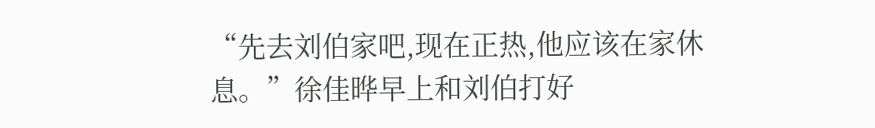“先去刘伯家吧,现在正热,他应该在家休息。”徐佳晔早上和刘伯打好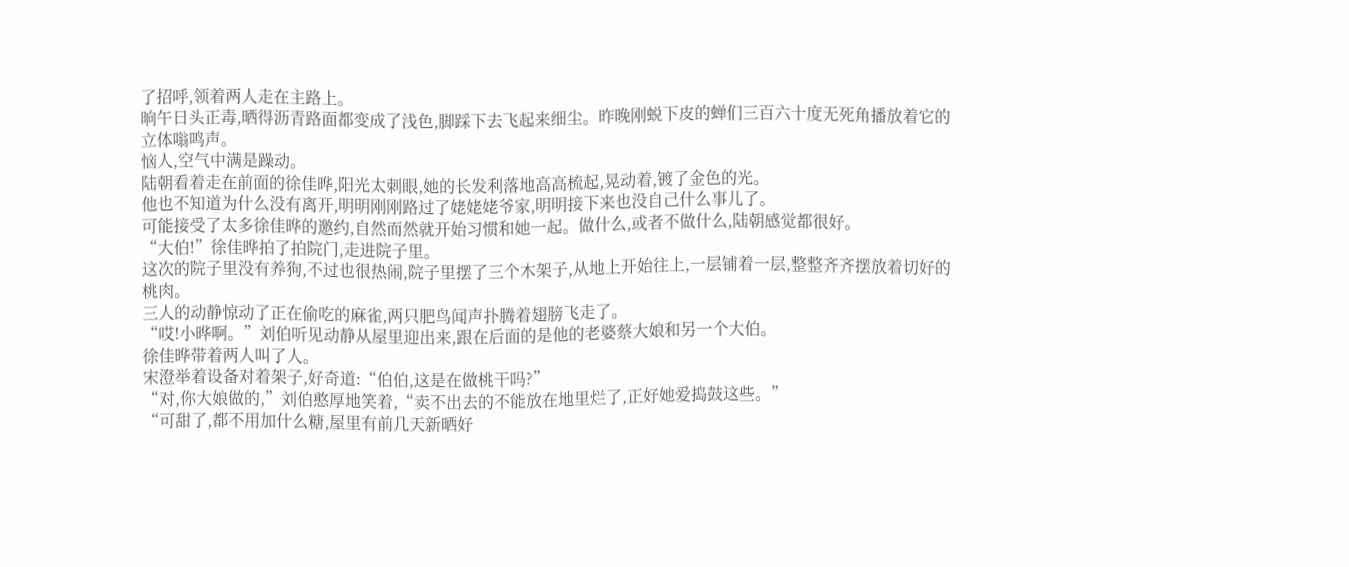了招呼,领着两人走在主路上。
晌午日头正毒,晒得沥青路面都变成了浅色,脚踩下去飞起来细尘。昨晚刚蜕下皮的蝉们三百六十度无死角播放着它的立体嗡鸣声。
恼人,空气中满是躁动。
陆朝看着走在前面的徐佳晔,阳光太刺眼,她的长发利落地高高梳起,晃动着,镀了金色的光。
他也不知道为什么没有离开,明明刚刚路过了姥姥姥爷家,明明接下来也没自己什么事儿了。
可能接受了太多徐佳晔的邀约,自然而然就开始习惯和她一起。做什么,或者不做什么,陆朝感觉都很好。
“大伯!”徐佳晔拍了拍院门,走进院子里。
这次的院子里没有养狗,不过也很热闹,院子里摆了三个木架子,从地上开始往上,一层铺着一层,整整齐齐摆放着切好的桃肉。
三人的动静惊动了正在偷吃的麻雀,两只肥鸟闻声扑腾着翅膀飞走了。
“哎!小晔啊。”刘伯听见动静从屋里迎出来,跟在后面的是他的老婆蔡大娘和另一个大伯。
徐佳晔带着两人叫了人。
宋澄举着设备对着架子,好奇道:“伯伯,这是在做桃干吗?”
“对,你大娘做的,”刘伯憨厚地笑着,“卖不出去的不能放在地里烂了,正好她爱捣鼓这些。”
“可甜了,都不用加什么糖,屋里有前几天新晒好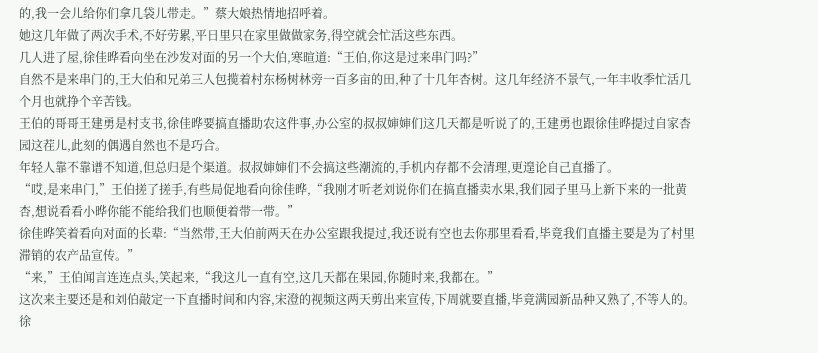的,我一会儿给你们拿几袋儿带走。”蔡大娘热情地招呼着。
她这几年做了两次手术,不好劳累,平日里只在家里做做家务,得空就会忙活这些东西。
几人进了屋,徐佳晔看向坐在沙发对面的另一个大伯,寒暄道:“王伯,你这是过来串门吗?”
自然不是来串门的,王大伯和兄弟三人包揽着村东杨树林旁一百多亩的田,种了十几年杏树。这几年经济不景气,一年丰收季忙活几个月也就挣个辛苦钱。
王伯的哥哥王建勇是村支书,徐佳晔要搞直播助农这件事,办公室的叔叔婶婶们这几天都是听说了的,王建勇也跟徐佳晔提过自家杏园这茬儿,此刻的偶遇自然也不是巧合。
年轻人靠不靠谱不知道,但总归是个渠道。叔叔婶婶们不会搞这些潮流的,手机内存都不会清理,更遑论自己直播了。
“哎,是来串门,”王伯搓了搓手,有些局促地看向徐佳晔,“我刚才听老刘说你们在搞直播卖水果,我们园子里马上新下来的一批黄杏,想说看看小晔你能不能给我们也顺便着带一带。”
徐佳晔笑着看向对面的长辈:“当然带,王大伯前两天在办公室跟我提过,我还说有空也去你那里看看,毕竟我们直播主要是为了村里滞销的农产品宣传。”
“来,”王伯闻言连连点头,笑起来,“我这儿一直有空,这几天都在果园,你随时来,我都在。”
这次来主要还是和刘伯敲定一下直播时间和内容,宋澄的视频这两天剪出来宣传,下周就要直播,毕竟满园新品种又熟了,不等人的。
徐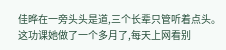佳晔在一旁头头是道,三个长辈只管听着点头。
这功课她做了一个多月了,每天上网看别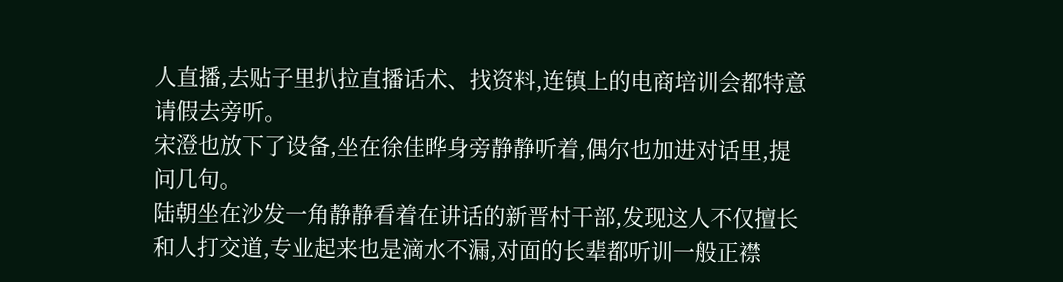人直播,去贴子里扒拉直播话术、找资料,连镇上的电商培训会都特意请假去旁听。
宋澄也放下了设备,坐在徐佳晔身旁静静听着,偶尔也加进对话里,提问几句。
陆朝坐在沙发一角静静看着在讲话的新晋村干部,发现这人不仅擅长和人打交道,专业起来也是滴水不漏,对面的长辈都听训一般正襟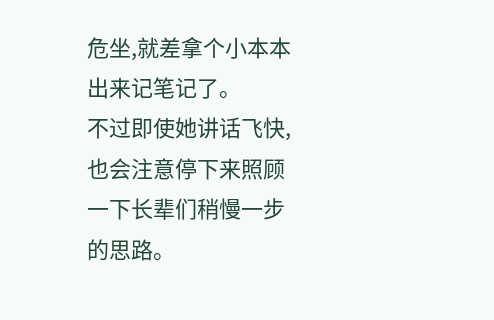危坐,就差拿个小本本出来记笔记了。
不过即使她讲话飞快,也会注意停下来照顾一下长辈们稍慢一步的思路。